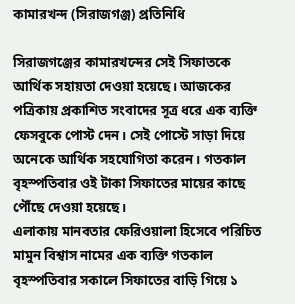কামারখন্দ (সিরাজগঞ্জ) প্রতিনিধি

সিরাজগঞ্জের কামারখন্দের সেই সিফাতকে আর্থিক সহায়তা দেওয়া হয়েছে। আজকের পত্রিকায় প্রকাশিত সংবাদের সূত্র ধরে এক ব্যক্তি ফেসবুকে পোস্ট দেন। সেই পোস্টে সাড়া দিয়ে অনেকে আর্থিক সহযোগিতা করেন। গতকাল বৃহস্পতিবার ওই টাকা সিফাতের মায়ের কাছে পৌঁছে দেওয়া হয়েছে।
এলাকায় মানবতার ফেরিওয়ালা হিসেবে পরিচিত মামুন বিশ্বাস নামের এক ব্যক্তি গতকাল বৃহস্পতিবার সকালে সিফাতের বাড়ি গিয়ে ১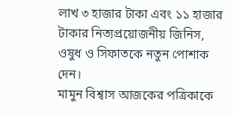লাখ ৩ হাজার টাকা এবং ১১ হাজার টাকার নিত্যপ্রয়োজনীয় জিনিস, ওষুধ ও সিফাতকে নতুন পোশাক দেন।
মামুন বিশ্বাস আজকের পত্রিকাকে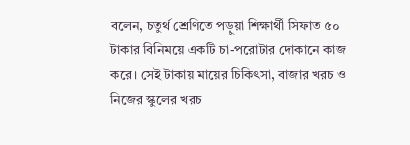বলেন, চতুর্থ শ্রেণিতে পড়ুয়া শিক্ষার্থী সিফাত ৫০ টাকার বিনিময়ে একটি চা-পরোটার দোকানে কাজ করে। সেই টাকায় মায়ের চিকিৎসা, বাজার খরচ ও নিজের স্কুলের খরচ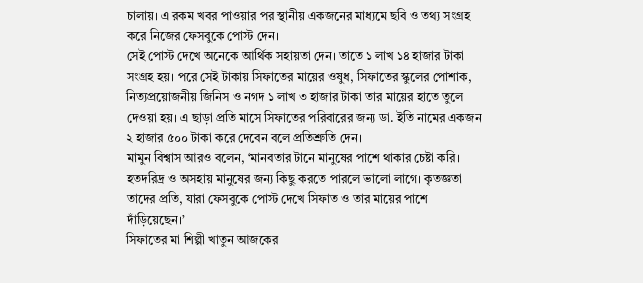চালায়। এ রকম খবর পাওয়ার পর স্থানীয় একজনের মাধ্যমে ছবি ও তথ্য সংগ্রহ করে নিজের ফেসবুকে পোস্ট দেন।
সেই পোস্ট দেখে অনেকে আর্থিক সহায়তা দেন। তাতে ১ লাখ ১৪ হাজার টাকা সংগ্রহ হয়। পরে সেই টাকায় সিফাতের মায়ের ওষুধ, সিফাতের স্কুলের পোশাক, নিত্যপ্রয়োজনীয় জিনিস ও নগদ ১ লাখ ৩ হাজার টাকা তার মায়ের হাতে তুলে দেওয়া হয়। এ ছাড়া প্রতি মাসে সিফাতের পরিবারের জন্য ডা. ইতি নামের একজন ২ হাজার ৫০০ টাকা করে দেবেন বলে প্রতিশ্রুতি দেন।
মামুন বিশ্বাস আরও বলেন, ‘মানবতার টানে মানুষের পাশে থাকার চেষ্টা করি। হতদরিদ্র ও অসহায় মানুষের জন্য কিছু করতে পারলে ভালো লাগে। কৃতজ্ঞতা তাদের প্রতি, যারা ফেসবুকে পোস্ট দেখে সিফাত ও তার মায়ের পাশে দাঁড়িয়েছেন।’
সিফাতের মা শিল্পী খাতুন আজকের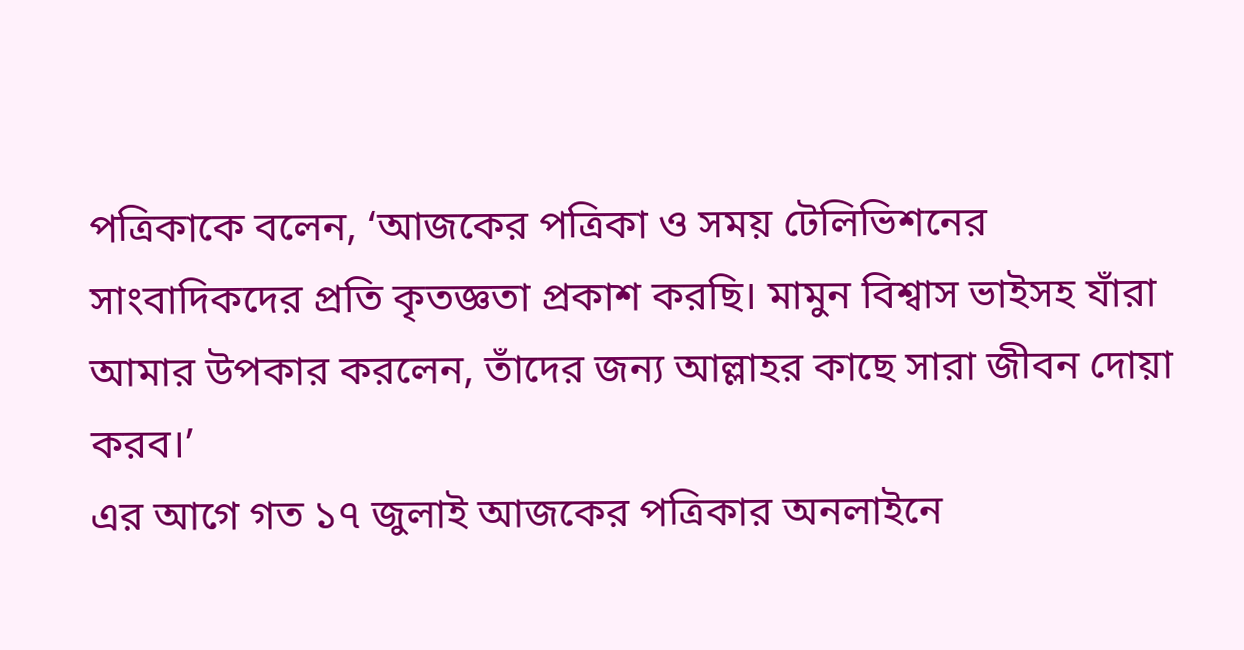পত্রিকাকে বলেন, ‘আজকের পত্রিকা ও সময় টেলিভিশনের সাংবাদিকদের প্রতি কৃতজ্ঞতা প্রকাশ করছি। মামুন বিশ্বাস ভাইসহ যাঁরা আমার উপকার করলেন, তাঁদের জন্য আল্লাহর কাছে সারা জীবন দোয়া করব।’
এর আগে গত ১৭ জুলাই আজকের পত্রিকার অনলাইনে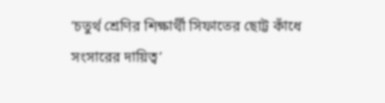‘চতুর্থ শ্রেণির শিক্ষার্থী সিফাতের ছোট্ট কাঁধে সংসারের দায়িত্ব’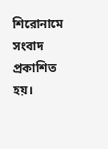শিরোনামে সংবাদ প্রকাশিত হয়।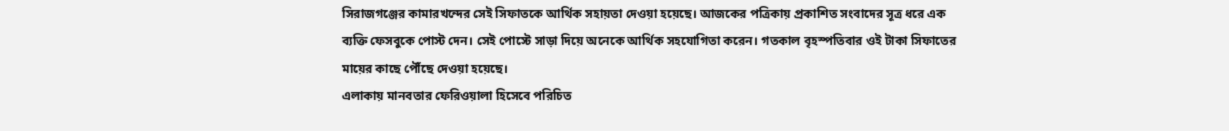সিরাজগঞ্জের কামারখন্দের সেই সিফাতকে আর্থিক সহায়তা দেওয়া হয়েছে। আজকের পত্রিকায় প্রকাশিত সংবাদের সূত্র ধরে এক ব্যক্তি ফেসবুকে পোস্ট দেন। সেই পোস্টে সাড়া দিয়ে অনেকে আর্থিক সহযোগিতা করেন। গতকাল বৃহস্পতিবার ওই টাকা সিফাতের মায়ের কাছে পৌঁছে দেওয়া হয়েছে।
এলাকায় মানবতার ফেরিওয়ালা হিসেবে পরিচিত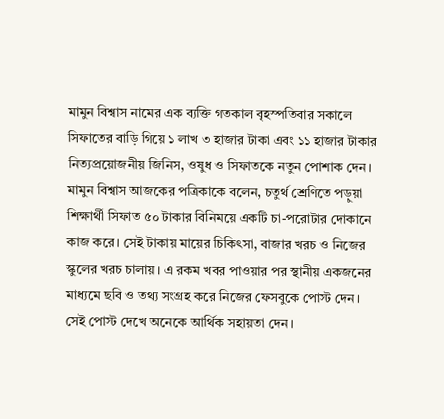মামুন বিশ্বাস নামের এক ব্যক্তি গতকাল বৃহস্পতিবার সকালে সিফাতের বাড়ি গিয়ে ১ লাখ ৩ হাজার টাকা এবং ১১ হাজার টাকার নিত্যপ্রয়োজনীয় জিনিস, ওষুধ ও সিফাতকে নতুন পোশাক দেন।
মামুন বিশ্বাস আজকের পত্রিকাকে বলেন, চতুর্থ শ্রেণিতে পড়ুয়া শিক্ষার্থী সিফাত ৫০ টাকার বিনিময়ে একটি চা-পরোটার দোকানে কাজ করে। সেই টাকায় মায়ের চিকিৎসা, বাজার খরচ ও নিজের স্কুলের খরচ চালায়। এ রকম খবর পাওয়ার পর স্থানীয় একজনের মাধ্যমে ছবি ও তথ্য সংগ্রহ করে নিজের ফেসবুকে পোস্ট দেন।
সেই পোস্ট দেখে অনেকে আর্থিক সহায়তা দেন।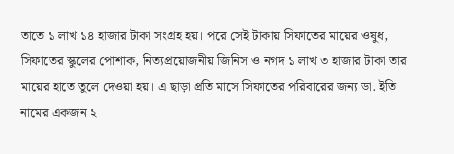তাতে ১ লাখ ১৪ হাজার টাকা সংগ্রহ হয়। পরে সেই টাকায় সিফাতের মায়ের ওষুধ, সিফাতের স্কুলের পোশাক, নিত্যপ্রয়োজনীয় জিনিস ও নগদ ১ লাখ ৩ হাজার টাকা তার মায়ের হাতে তুলে দেওয়া হয়। এ ছাড়া প্রতি মাসে সিফাতের পরিবারের জন্য ডা. ইতি নামের একজন ২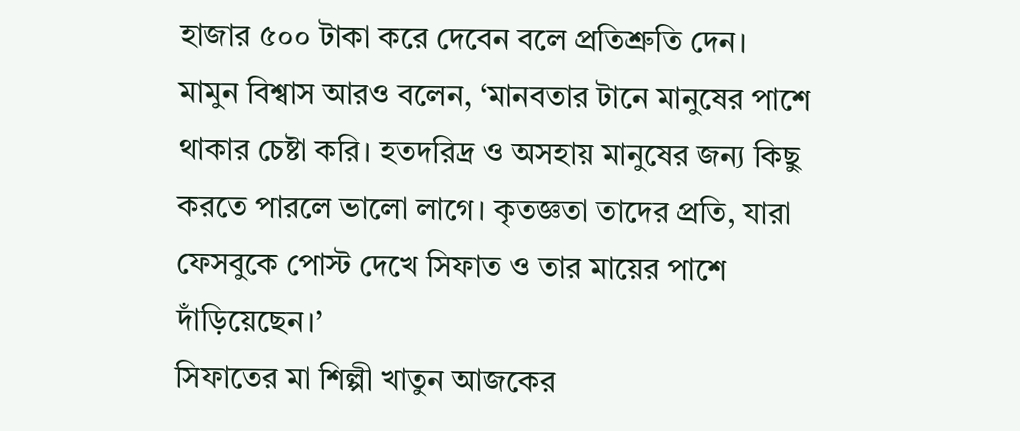হাজার ৫০০ টাকা করে দেবেন বলে প্রতিশ্রুতি দেন।
মামুন বিশ্বাস আরও বলেন, ‘মানবতার টানে মানুষের পাশে থাকার চেষ্টা করি। হতদরিদ্র ও অসহায় মানুষের জন্য কিছু করতে পারলে ভালো লাগে। কৃতজ্ঞতা তাদের প্রতি, যারা ফেসবুকে পোস্ট দেখে সিফাত ও তার মায়ের পাশে দাঁড়িয়েছেন।’
সিফাতের মা শিল্পী খাতুন আজকের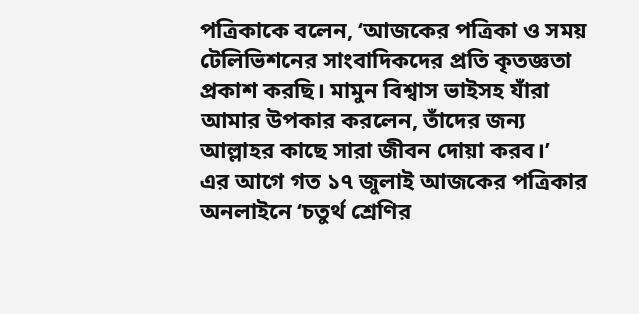পত্রিকাকে বলেন, ‘আজকের পত্রিকা ও সময় টেলিভিশনের সাংবাদিকদের প্রতি কৃতজ্ঞতা প্রকাশ করছি। মামুন বিশ্বাস ভাইসহ যাঁরা আমার উপকার করলেন, তাঁদের জন্য আল্লাহর কাছে সারা জীবন দোয়া করব।’
এর আগে গত ১৭ জুলাই আজকের পত্রিকার অনলাইনে ‘চতুর্থ শ্রেণির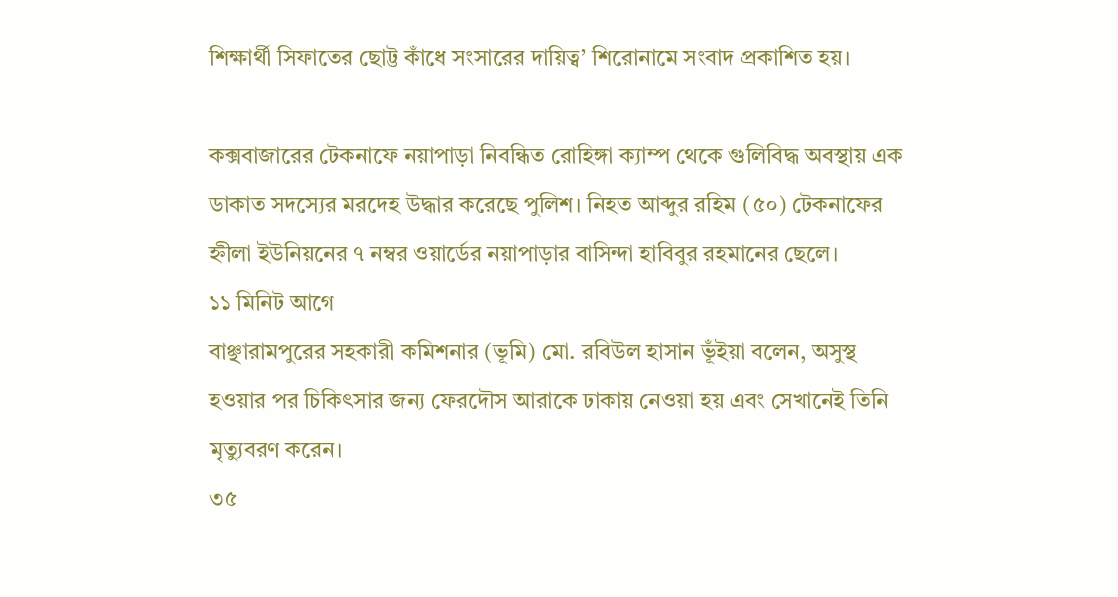শিক্ষার্থী সিফাতের ছোট্ট কাঁধে সংসারের দায়িত্ব’ শিরোনামে সংবাদ প্রকাশিত হয়।

কক্সবাজারের টেকনাফে নয়াপাড়া নিবন্ধিত রোহিঙ্গা ক্যাম্প থেকে গুলিবিদ্ধ অবস্থায় এক ডাকাত সদস্যের মরদেহ উদ্ধার করেছে পুলিশ। নিহত আব্দুর রহিম (৫০) টেকনাফের হ্নীলা ইউনিয়নের ৭ নম্বর ওয়ার্ডের নয়াপাড়ার বাসিন্দা হাবিবুর রহমানের ছেলে।
১১ মিনিট আগে
বাঞ্ছারামপুরের সহকারী কমিশনার (ভূমি) মো. রবিউল হাসান ভূঁইয়া বলেন, অসুস্থ হওয়ার পর চিকিৎসার জন্য ফেরদৌস আরাকে ঢাকায় নেওয়া হয় এবং সেখানেই তিনি মৃত্যুবরণ করেন।
৩৫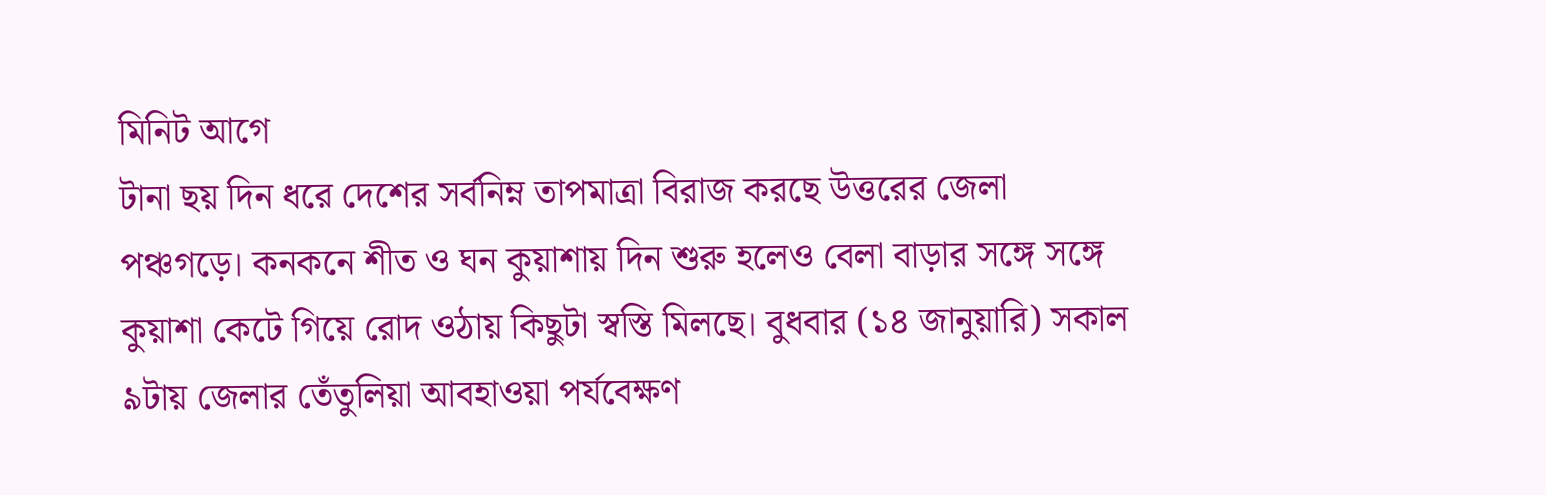মিনিট আগে
টানা ছয় দিন ধরে দেশের সর্বনিম্ন তাপমাত্রা বিরাজ করছে উত্তরের জেলা পঞ্চগড়ে। কনকনে শীত ও ঘন কুয়াশায় দিন শুরু হলেও বেলা বাড়ার সঙ্গে সঙ্গে কুয়াশা কেটে গিয়ে রোদ ওঠায় কিছুটা স্বস্তি মিলছে। বুধবার (১৪ জানুয়ারি) সকাল ৯টায় জেলার তেঁতুলিয়া আবহাওয়া পর্যবেক্ষণ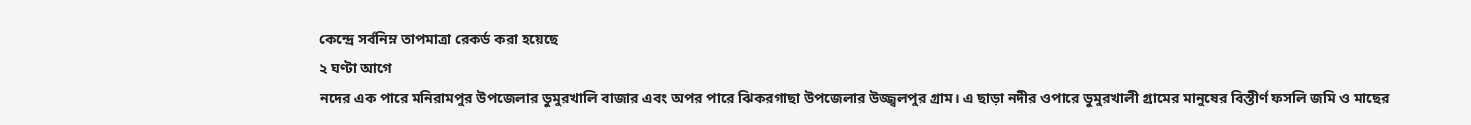কেন্দ্রে সর্বনিম্ন তাপমাত্রা রেকর্ড করা হয়েছে
২ ঘণ্টা আগে
নদের এক পারে মনিরামপুর উপজেলার ডুমুরখালি বাজার এবং অপর পারে ঝিকরগাছা উপজেলার উজ্জ্বলপুর গ্রাম। এ ছাড়া নদীর ওপারে ডুমুরখালী গ্রামের মানুষের বিস্তীর্ণ ফসলি জমি ও মাছের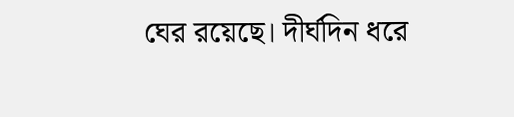ঘের রয়েছে। দীর্ঘদিন ধরে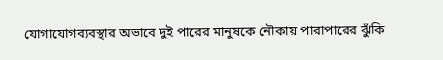যোগাযোগব্যবস্থার অভাবে দুই পারের মানুষকে নৌকায় পারাপারের ঝুঁকি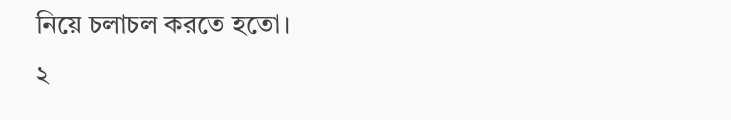নিয়ে চলাচল করতে হতো।
২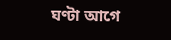ঘণ্টা আগে